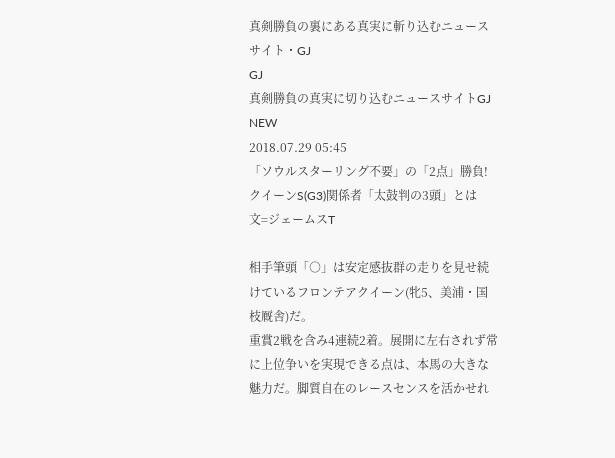真剣勝負の裏にある真実に斬り込むニュースサイト・GJ
GJ
真剣勝負の真実に切り込むニュースサイトGJ
NEW
2018.07.29 05:45
「ソウルスターリング不要」の「2点」勝負! クイーンS(G3)関係者「太鼓判の3頭」とは
文=ジェームスT

相手筆頭「○」は安定感抜群の走りを見せ続けているフロンテアクイーン(牝5、美浦・国枝厩舎)だ。
重賞2戦を含み4連続2着。展開に左右されず常に上位争いを実現できる点は、本馬の大きな魅力だ。脚質自在のレースセンスを活かせれ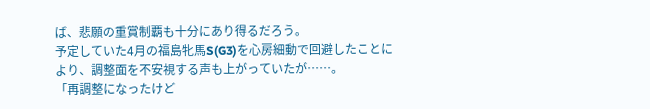ば、悲願の重賞制覇も十分にあり得るだろう。
予定していた4月の福島牝馬S(G3)を心房細動で回避したことにより、調整面を不安視する声も上がっていたが……。
「再調整になったけど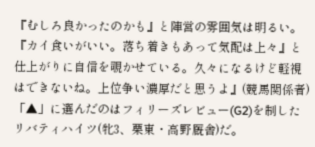『むしろ良かったのかも』と陣営の雰囲気は明るい。『カイ食いがいい。落ち着きもあって気配は上々』と仕上がりに自信を覗かせている。久々になるけど軽視はできないね。上位争い濃厚だと思うよ』(競馬関係者)
「▲」に選んだのはフィリーズレビュー(G2)を制したリバティハイツ(牝3、栗東・高野厩舎)だ。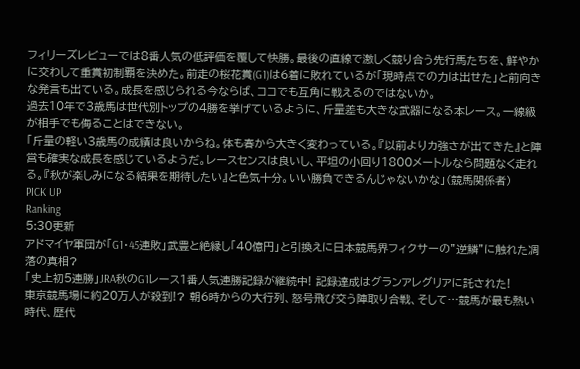フィリーズレビューでは8番人気の低評価を覆して快勝。最後の直線で激しく競り合う先行馬たちを、鮮やかに交わして重賞初制覇を決めた。前走の桜花賞(G1)は6着に敗れているが「現時点での力は出せた」と前向きな発言も出ている。成長を感じられる今ならば、ココでも互角に戦えるのではないか。
過去10年で3歳馬は世代別トップの4勝を挙げているように、斤量差も大きな武器になる本レース。一線級が相手でも侮ることはできない。
「斤量の軽い3歳馬の成績は良いからね。体も春から大きく変わっている。『以前よりカ強さが出てきた』と陣営も確実な成長を感じているようだ。レースセンスは良いし、平坦の小回り1800メートルなら問題なく走れる。『秋が楽しみになる結果を期待したい』と色気十分。いい勝負できるんじゃないかな」(競馬関係者)
PICK UP
Ranking
5:30更新
アドマイヤ軍団が「G1・45連敗」武豊と絶縁し「40億円」と引換えに日本競馬界フィクサーの”逆鱗”に触れた凋落の真相?
「史上初5連勝」JRA秋のG1レース1番人気連勝記録が継続中! 記録達成はグランアレグリアに託された!
東京競馬場に約20万人が殺到!? 朝6時からの大行列、怒号飛び交う陣取り合戦、そして…競馬が最も熱い時代、歴代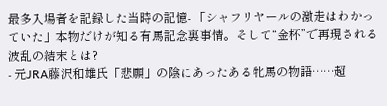最多入場者を記録した当時の記憶- 「シャフリヤールの激走はわかっていた」本物だけが知る有馬記念裏事情。そして“金杯”で再現される波乱の結末とは?
- 元JRA藤沢和雄氏「悲願」の陰にあったある牝馬の物語……超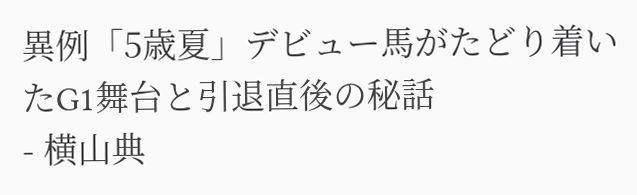異例「5歳夏」デビュー馬がたどり着いたG1舞台と引退直後の秘話
- 横山典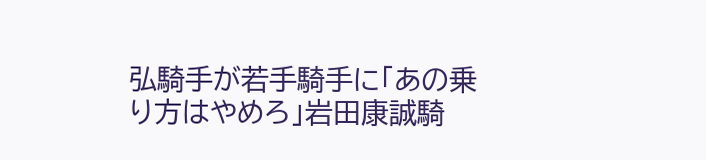弘騎手が若手騎手に「あの乗り方はやめろ」岩田康誠騎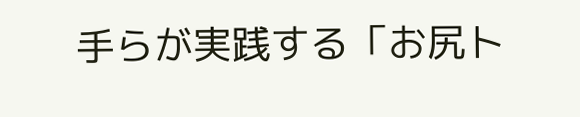手らが実践する「お尻ト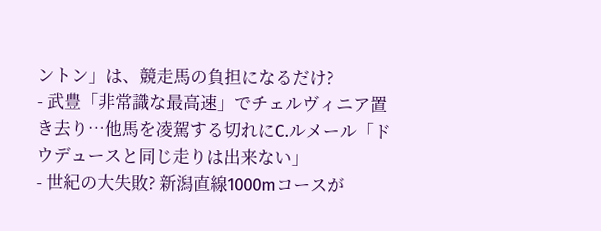ントン」は、競走馬の負担になるだけ?
- 武豊「非常識な最高速」でチェルヴィニア置き去り…他馬を凌駕する切れにC.ルメール「ドウデュースと同じ走りは出来ない」
- 世紀の大失敗? 新潟直線1000mコースが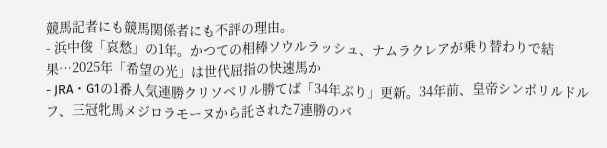競馬記者にも競馬関係者にも不評の理由。
- 浜中俊「哀愁」の1年。かつての相棒ソウルラッシュ、ナムラクレアが乗り替わりで結果…2025年「希望の光」は世代屈指の快速馬か
- JRA・G1の1番人気連勝クリソベリル勝てば「34年ぶり」更新。34年前、皇帝シンボリルドルフ、三冠牝馬メジロラモーヌから託された7連勝のバ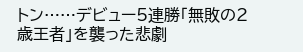トン……デビュー5連勝「無敗の2歳王者」を襲った悲劇